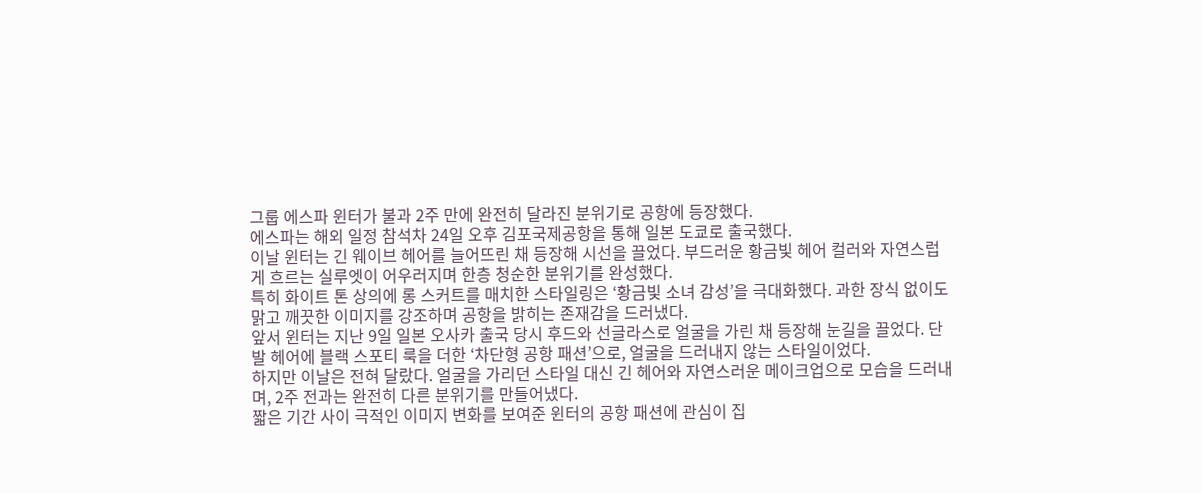그룹 에스파 윈터가 불과 2주 만에 완전히 달라진 분위기로 공항에 등장했다.
에스파는 해외 일정 참석차 24일 오후 김포국제공항을 통해 일본 도쿄로 출국했다.
이날 윈터는 긴 웨이브 헤어를 늘어뜨린 채 등장해 시선을 끌었다. 부드러운 황금빛 헤어 컬러와 자연스럽게 흐르는 실루엣이 어우러지며 한층 청순한 분위기를 완성했다.
특히 화이트 톤 상의에 롱 스커트를 매치한 스타일링은 ‘황금빛 소녀 감성’을 극대화했다. 과한 장식 없이도 맑고 깨끗한 이미지를 강조하며 공항을 밝히는 존재감을 드러냈다.
앞서 윈터는 지난 9일 일본 오사카 출국 당시 후드와 선글라스로 얼굴을 가린 채 등장해 눈길을 끌었다. 단발 헤어에 블랙 스포티 룩을 더한 ‘차단형 공항 패션’으로, 얼굴을 드러내지 않는 스타일이었다.
하지만 이날은 전혀 달랐다. 얼굴을 가리던 스타일 대신 긴 헤어와 자연스러운 메이크업으로 모습을 드러내며, 2주 전과는 완전히 다른 분위기를 만들어냈다.
짧은 기간 사이 극적인 이미지 변화를 보여준 윈터의 공항 패션에 관심이 집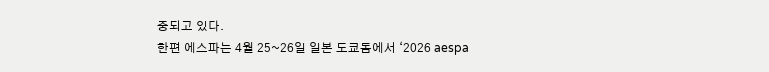중되고 있다.
한편 에스파는 4월 25~26일 일본 도쿄돔에서 ‘2026 aespa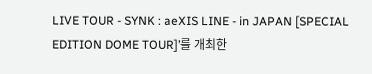LIVE TOUR - SYNK : aeXIS LINE - in JAPAN [SPECIAL EDITION DOME TOUR]’를 개최한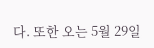다. 또한 오는 5월 29일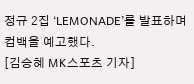정규 2집 ‘LEMONADE’를 발표하며 컴백을 예고했다.
[김승혜 MK스포츠 기자]